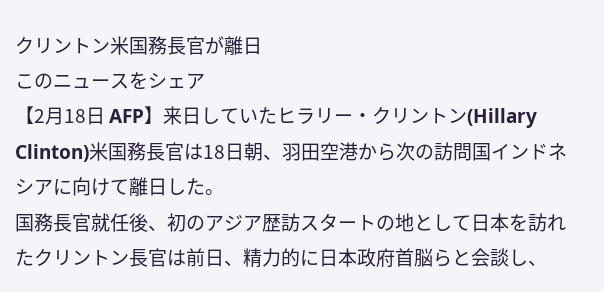クリントン米国務長官が離日
このニュースをシェア
【2月18日 AFP】来日していたヒラリー・クリントン(Hillary Clinton)米国務長官は18日朝、羽田空港から次の訪問国インドネシアに向けて離日した。
国務長官就任後、初のアジア歴訪スタートの地として日本を訪れたクリントン長官は前日、精力的に日本政府首脳らと会談し、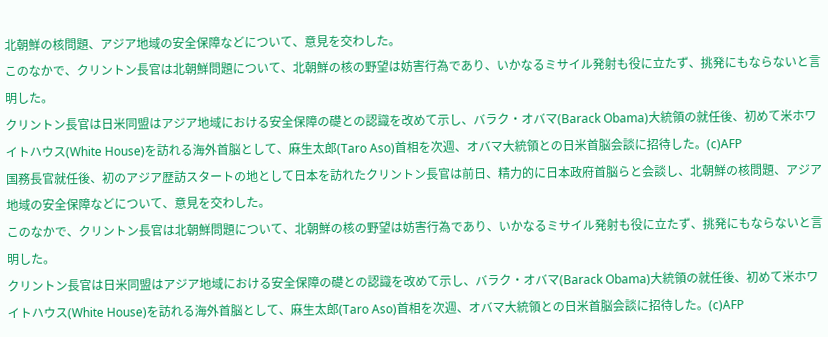北朝鮮の核問題、アジア地域の安全保障などについて、意見を交わした。
このなかで、クリントン長官は北朝鮮問題について、北朝鮮の核の野望は妨害行為であり、いかなるミサイル発射も役に立たず、挑発にもならないと言明した。
クリントン長官は日米同盟はアジア地域における安全保障の礎との認識を改めて示し、バラク・オバマ(Barack Obama)大統領の就任後、初めて米ホワイトハウス(White House)を訪れる海外首脳として、麻生太郎(Taro Aso)首相を次週、オバマ大統領との日米首脳会談に招待した。(c)AFP
国務長官就任後、初のアジア歴訪スタートの地として日本を訪れたクリントン長官は前日、精力的に日本政府首脳らと会談し、北朝鮮の核問題、アジア地域の安全保障などについて、意見を交わした。
このなかで、クリントン長官は北朝鮮問題について、北朝鮮の核の野望は妨害行為であり、いかなるミサイル発射も役に立たず、挑発にもならないと言明した。
クリントン長官は日米同盟はアジア地域における安全保障の礎との認識を改めて示し、バラク・オバマ(Barack Obama)大統領の就任後、初めて米ホワイトハウス(White House)を訪れる海外首脳として、麻生太郎(Taro Aso)首相を次週、オバマ大統領との日米首脳会談に招待した。(c)AFP